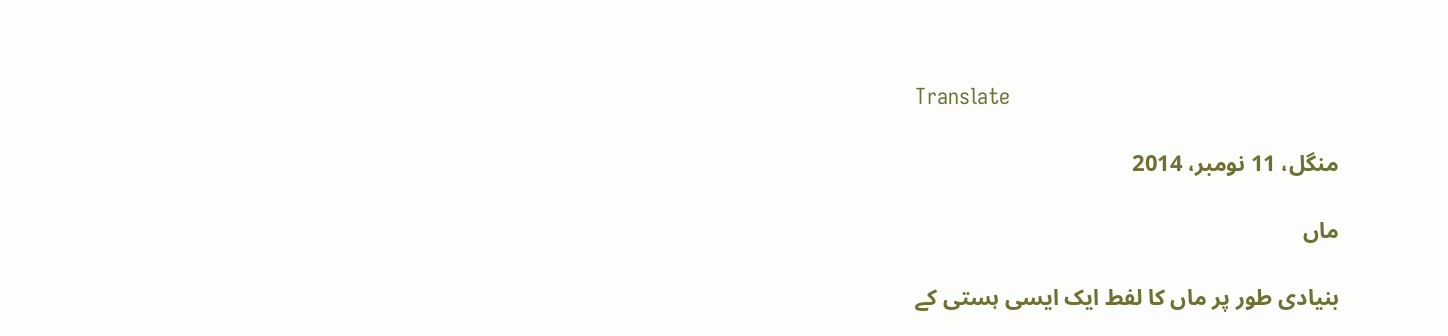Translate

منگل، 11 نومبر، 2014

ماں

بنیادی طور پر ماں کا لفط ایک ایسی ہستی کے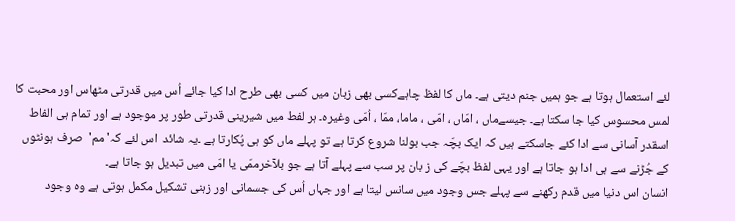لئے استعمال ہوتا ہے جو ہمیں جنم دیتی ہے۔ ماں کا لفظ چاہےکسی بھی زبان میں کسی بھی طرح ادا کیا جائے اُس میں قدرتی مٹھاس اور محبت کا لمس محسوس کیا جا سکتا ہے۔ جیسےماں ، امّاں ، امّی ، ماما، ممّا ، اُمّی وغیرہ۔ ہر لفط میں شیرینی قدرتی طور پر موجود ہے اور تمام ہی الفاط اسقدر آسانی سے ادا کئے جاسکتے ہیں کہ ایک بچّہ جب بولنا شروع کرتا ہے تو پہلے ماں کو ہی پُکارتا ہے ۔یہ شائد  اس لئے کہ' مم'  صرف ہونٹوں کے جُڑنے سے ہی ادا ہو جاتا ہے اور یہی لفظ بچّے کی ز بان پر سب سے پہلے آتا ہے جو بلآخرممّی یا امّی میں تبدیل ہو جاتا ہے۔
انسان اس دنیا میں قدم رکھنے سے پہلے جس وجود میں سانس لیتا ہے اور جہاں اُس کی جسمانی اور زہنی تشکیل مکمل ہوتی ہے وہ وجود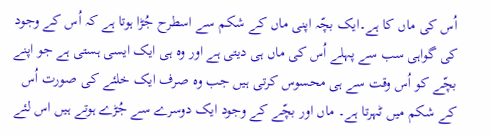اُس کی ماں کا ہے۔ایک بچّہ اپنی ماں کے شکم سے اسطرح جُڑا ہوتا ہے کہ اُس کے وجود کی گواہی سب سے پہلے اُس کی ماں ہی دیتی ہے اور وہ ہی ایک ایسی ہستی ہے جو اپنے بچّے کو اُس وقت سے ہی محسوس کرتی ہیں جب وہ صرف ایک خلئے کی صورت اُس کے شکم میں ٹہرتا ہے۔ ماں اور بچّے کے وجود ایک دوسرے سے جُڑے ہوتے ہیں اس لئے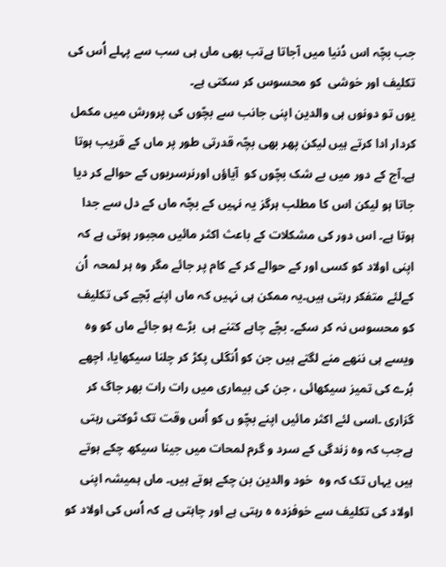جب بچّہ اس دُنیا میں آجاتا ہےتب بھی ماں ہی سب سے پہلے اُس کی تکلیف اور خوشی  کو محسوس کر سکتی ہے۔
یوں تو دونوں ہی والدین اپنی جانب سے بچّوں کی پرورش میں مکمل کردار ادا کرتے ہیں لیکن پھر بھی بچّہ قدرتی طور پر ماں کے قریب ہوتا ہے۔آج کے دور میں بے شک بچّوں کو  آیاؤں اورنرسریوں کے حوالے کر دیا جاتا ہو لیکن اس کا مطلب ہرگز یہ نہیں کے بچّہ ماں کے دل سے جدا ہوتا ہے۔ اس دور کی مشکلات کے باعث اکثر مائیں مجبور ہوتی ہے کہ اپنی اولاد کو کسی اور کے حوالے کر کے کام پر جائے مگر وہ ہر لمحہ  اُن کےلئے متفکر رہتی ہیں۔یہ ممکن ہی نہیں کہ ماں اپنے بّچے کی تکلیف کو محسوس نہ کر سکے۔ بچّے چاہے کتنے ہی  بڑے ہو جائے ماں کو وہ ویسے ہی ننھے منے لگتے ہیں جن کو اُنگلی پکڑ کر چلنا سیکھایا، اچھے بُرے کی تمیز سیکھائی ، جن کی بیماری میں رات رات بھر جاگ کر گزاری ۔اسی لئے اکثر مائیں اپنے بچّو ں کو اُس وقت تک ٹوکتی رہتی ہےجب کہ وہ زندگی کے سرد و گرم لمحات میں جینا سیکھ چکے ہوتے ہیں یہاں تک کہ وہ  خود والدین بن چکے ہوتے ہیں۔ ماں ہمیشہ اپنی اولاد کی تکلیف سے خوفزدہ ہ رہتی ہے اور چاہتی ہے کہ اُس کی اولاد کو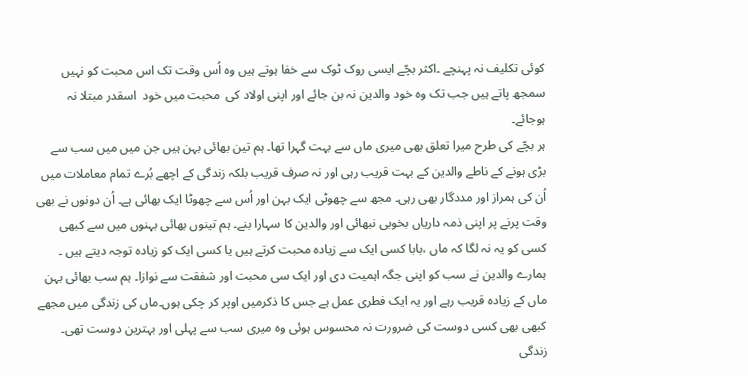کوئی تکلیف نہ پہنچے ۔اکثر بچّے ایسی روک ٹوک سے خفا ہوتے ہیں وہ اُس وقت تک اس محبت کو نہیں سمجھ پاتے ہیں جب تک وہ خود والدین نہ بن جائے اور اپنی اولاد کی  محبت میں خود  اسقدر مبتلا نہ ہوجائے۔
ہر بچّے کی طرح میرا تعلق بھی میری ماں سے بہت گہرا تھا۔ ہم تین بھائی بہن ہیں جن میں میں سب سے بڑی ہونے کے ناطے والدین کے بہت قریب رہی اور نہ صرف قریب بلکہ زندگی کے اچھے بُرے تمام معاملات میں اُن کی ہمراز اور مددگار بھی رہی۔ مجھ سے چھوٹی ایک بہن اور اُس سے چھوٹا ایک بھائی ہے۔ اُن دونوں نے بھی  وقت پرنے پر اپنی ذمہ داریاں بخوبی نبھائی اور والدین کا سہارا بنے۔ ہم تینوں بھائی بہنوں میں سے کبھی کسی کو یہ نہ لگا کہ ماں ،بابا کسی ایک سے زیادہ محبت کرتے ہیں یا کسی ایک کو زیادہ توجہ دیتے ہیں ۔ ہمارے والدین نے سب کو اپنی جگہ اہمیت دی اور ایک سی محبت اور شفقت سے نوازا۔ ہم سب بھائی بہن ماں کے زیادہ قریب رہے اور یہ ایک فطری عمل ہے جس کا ذکرمیں اوپر کر چکی ہوں۔ماں کی زندگی میں مجھے کبھی بھی کسی دوست کی ضرورت نہ محسوس ہوئی وہ میری سب سے پہلی اور بہترین دوست تھی۔ زندگی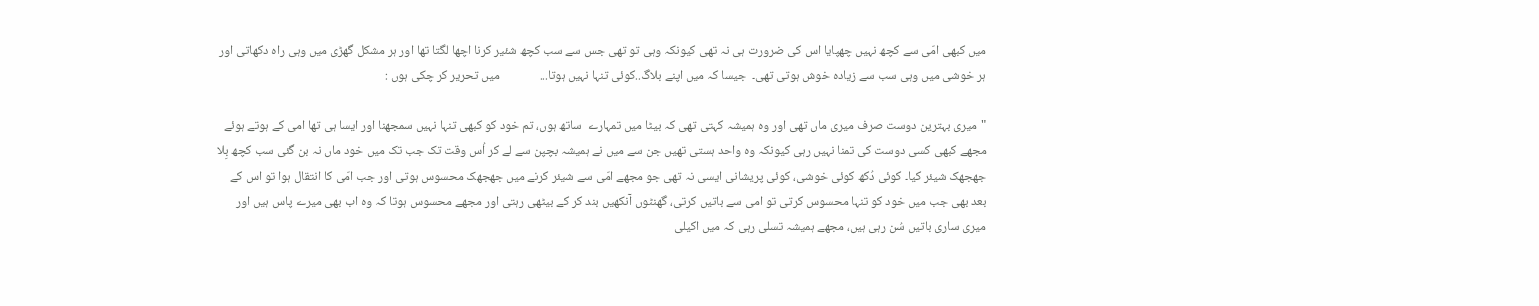میں کبھی امّی سے کچھ نہیں چھپایا اس کی ضرورت ہی نہ تھی کیونکہ وہی تو تھی جس سے سب کچھ شئیر کرنا اچھا لگتا تھا اور ہر مشکل گھڑی میں وہی راہ دکھاتی اور ہر خوشی میں وہی سب سے زیادہ خوش ہوتی تھی۔  جیسا کہ میں اپنے بلاگ..کوئی تنہا نہیں ہوتا...              میں تحریر کر چکی ہوں :

"میری بہترین دوست صرف میری ماں تھی اور وہ ہمیشہ کہتی تھی کہ بیٹا میں تمہارے  ساتھ ہوں، تم خود کو کبھی تنہا نہیں سمجھنا اور ایسا ہی تھا امی کے ہوتے ہوئے مجھے کبھی کسی دوست کی تمنا نہیں رہی کیونکہ وہ واحد ہستی تھیں جن سے میں نے ہمیشہ بچپن سے لے کر اُس وقت تک جب تک میں خود ماں نہ بن گئی سب کچھ بِلا جھجھک شیئر کیا۔ کوئی دُکھ کوئی خوشی، کوئی پریشانی ایسی نہ تھی جو مجھے امّی سے شیئر کرنے میں جھجھک محسوس ہوتی اور جب امّی کا انتقال ہوا تو اس کے بعد بھی جب میں خود کو تنہا محسوس کرتی تو امی سے باتیں کرتی، گھنٹوں آنکھیں بند کر کے بیٹھی رہتی اور مجھے محسوس ہوتا کہ وہ اب بھی میرے پاس ہیں اور میری ساری باتیں سُن رہی ہیں، مجھے ہمیشہ تسلی رہی کہ میں اکیلی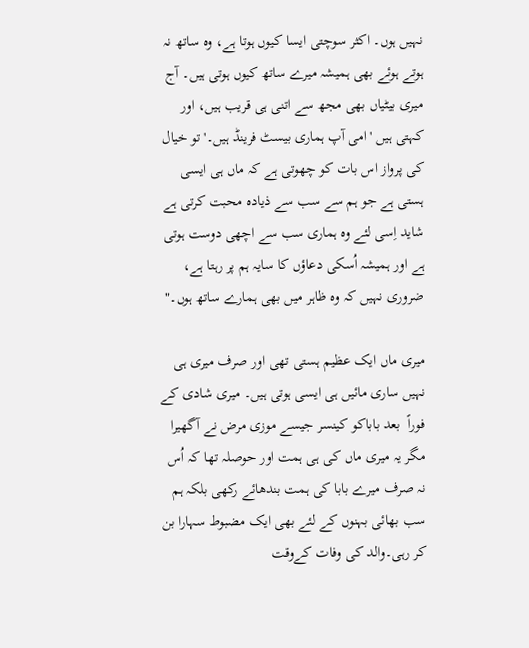نہیں ہوں۔ اکثر سوچتی ایسا کیوں ہوتا ہے، وہ ساتھ نہ ہوتے ہوئے بھی ہمیشہ میرے ساتھ کیوں ہوتی ہیں۔ آج میری بیٹیاں بھی مجھ سے اتنی ہی قریب ہیں، اور کہتی ہیں 'امی آپ ہماری بیسٹ فرینڈ ہیں۔' تو خیال کی پرواز اس بات کو چھوتی ہے کہ ماں ہی ایسی ہستی ہے جو ہم سے سب سے ذیادہ محبت کرتی ہے شاید اِسی لئے وہ ہماری سب سے اچھی دوست ہوتی ہے اور ہمیشہ اُسکی دعاؤں کا سایہ ہم پر رہتا ہے، ضروری نہیں کہ وہ ظاہر میں بھی ہمارے ساتھ ہوں۔"

میری ماں ایک عظیم ہستی تھی اور صرف میری ہی نہیں ساری مائیں ہی ایسی ہوتی ہیں۔ میری شادی کے فوراً  بعد باباکو کینسر جیسے موزی مرض نے آگھیرا مگر یہ میری ماں کی ہی ہمت اور حوصلہ تھا کہ اُس نہ صرف میرے بابا کی ہمت بندھائے رکھی بلکہ ہم سب بھائی بہنوں کے لئے بھی ایک مضبوط سہارا بن کر رہی۔والد کی وفات کےوقت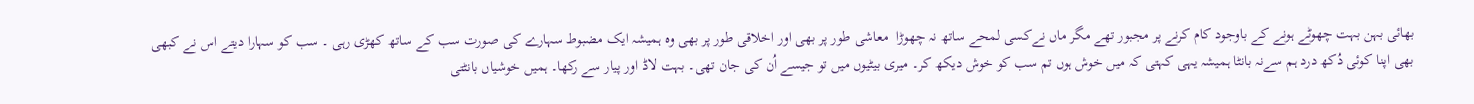بھائی بہن بہت چھوٹے ہونے کے باوجود کام کرنے پر مجبور تھے مگر ماں نےکسی لمحے ساتھ نہ چھوڑا  معاشی طور پر بھی اور اخلاقی طور پر بھی وہ ہمیشہ ایک مضبوط سہارے کی صورت سب کے ساتھ کھڑی رہی ۔ سب کو سہارا دیتے اس نے کبھی بھی اپنا کوئی دُکھ درد ہم سےنہ بانٹا ہمیشہ یہی کہتی کہ میں خوش ہوں تم سب کو خوش دیکھ کر۔ میری بیٹیوں میں تو جیسے اُن کی جان تھی۔ بہت لاڈ اور پیار سے رکھا۔ ہمیں خوشیاں بانٹتی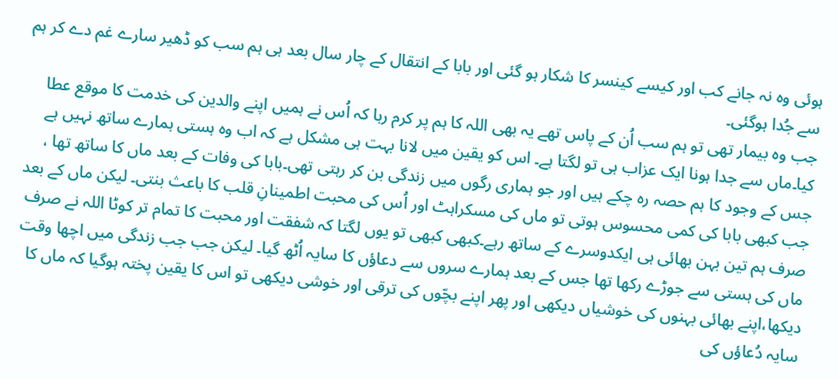ہوئی وہ نہ جانے کب اور کیسے کینسر کا شکار ہو گئی اور بابا کے انتقال کے چار سال بعد ہی ہم سب کو ڈھیر سارے غم دے کر ہم سے جُدا ہوگئی۔
جب وہ بیمار تھی تو ہم سب اُن کے پاس تھے یہ بھی اللہ کا ہم پر کرم رہا کہ اُس نے ہمیں اپنے والدین کی خدمت کا موقع عطا کیا۔ماں سے جدا ہونا ایک عزاب ہی تو لگتا ہے۔ اس کو یقین میں لانا بہت ہی مشکل ہے کہ اب وہ ہستی ہمارے ساتھ نہیں ہے جس کے وجود کا ہم حصہ رہ چکے ہیں اور جو ہماری رگوں میں زندگی بن کر رہتی تھی۔بابا کی وفات کے بعد ماں کا ساتھ تھا ، جب کبھی بابا کی کمی محسوس ہوتی تو ماں کی مسکراہٹ اور اُس کی محبت اطمینانِ قلب کا باعث بنتی۔ لیکن ماں کے بعد صرف ہم تین بہن بھائی ہی ایکدوسرے کے ساتھ رہے۔کبھی کبھی تو یوں لگتا کہ شفقت اور محبت کا تمام تر کوٹا اللہ نے صرف ماں کی ہستی سے جوڑے رکھا تھا جس کے بعد ہمارے سروں سے دعاؤں کا سایہ اُٹھ گیا۔ لیکن جب جب زندگی میں اچھا وقت دیکھا،اپنے بھائی بہنوں کی خوشیاں دیکھی اور پھر اپنے بچّوں کی ترقی اور خوشی دیکھی تو اس کا یقین پختہ ہوگیا کہ ماں کا سایہ دُعاؤں کی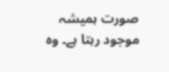صورت ہمیشہ موجود رہتا ہے۔ وہ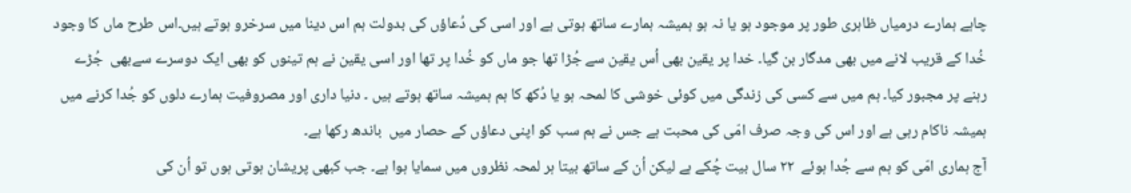چاہے ہمارے درمیاں ظاہری طور پر موجود ہو یا نہ ہو ہمیشہ ہمارے ساتھ ہوتی ہے اور اسی کی دُعاؤں کی بدولت ہم اس دینا میں سرخرو ہوتے ہیں۔اس طرح ماں کا وجود خُدا کے قریب لانے میں بھی مدگار بن گیا۔ خدا پر یقین بھی اُس یقین سے جُڑا تھا جو ماں کو خُدا پر تھا اور اسی یقین نے ہم تینوں کو بھی ایک دوسرے سےبھی  جُڑے  رہنے پر مجبور کیا۔ ہم میں سے کسی کی زندگی میں کوئی خوشی کا لمحہ ہو یا دُکھ کا ہم ہمیشہ ساتھ ہوتے ہیں ۔ دنیا داری اور مصروفیت ہمارے دلوں کو جُدا کرنے میں ہمیشہ ناکام رہی ہے اور اس کی وجہ صرف امّی کی محبت ہے جس نے ہم سب کو اپنی دعاؤں کے حصار میں  باندھ رکھا ہے۔
آج ہماری امّی کو ہم سے جُدا ہوئے  ۲۲ سال بیت چُکے ہے لیکن اُن کے ساتھ بیتا ہر لمحہ نظروں میں سمایا ہوا ہے۔ جب کبھی پریشان ہوتی ہوں تو اُن کی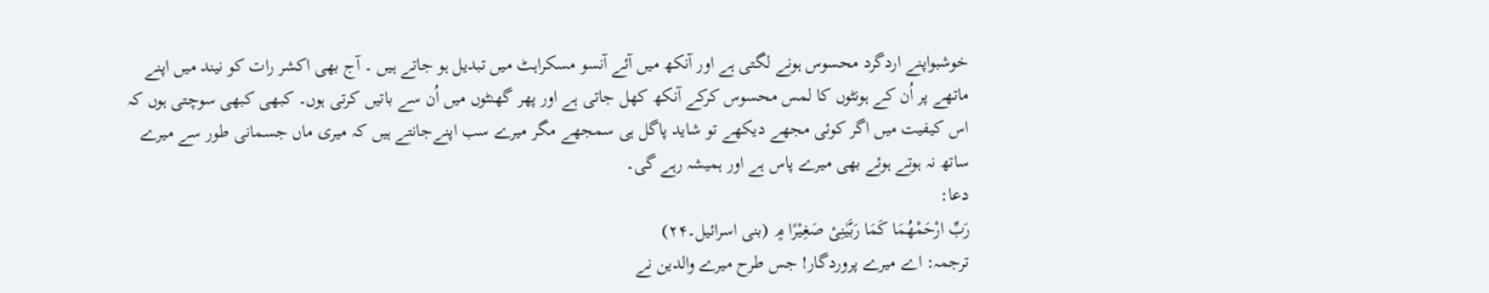خوشبواپنے اردگرد محسوس ہونے لگتی ہے اور آنکھ میں آئے آنسو مسکراہٹ میں تبدیل ہو جاتے ہیں ۔ آج بھی اکشر رات کو نیند میں اپنے ماتھے پر اُن کے ہونٹوں کا لمس محسوس کرکے آنکھ کھل جاتی ہے اور پھر گھنٹوں میں اُن سے باتیں کرتی ہوں۔ کبھی کبھی سوچتی ہوں کہ اس کیفیت میں اگر کوئی مجھے دیکھے تو شاید پاگل ہی سمجھے مگر میرے سب اپنےجانتے ہیں کہ میری ماں جسمانی طور سے میرے ساتھ نہ ہوتے ہوئے بھی میرے پاس ہے اور ہمیشہ رہے گی۔
دعا:
رَبِّ ارْحَمْھُمَا کَمَا رَبَّیٰنِیْ صَغِیْرًا ۾ (بنی اسرائیل۔۲۴)
ترجمہ: اے میرے پروردگار! جس طرح میرے والدین نے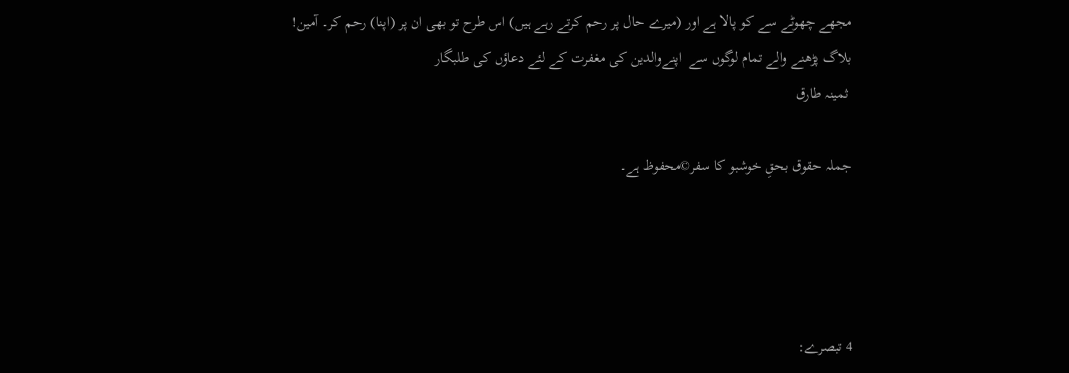مجھے چھوٹے سے کو پالا ہے اور (میرے حال پر رحم کرتے رہے ہیں) اس طرح تو بھی ان پر (اپنا) رحم کر۔ آمین!
بلاگ پڑھنے والے تمام لوگوں سے  اپنےوالدین کی مغفرت کے لئے دعاؤں کی طلبگار
 ثمینہ طارق

جملہ حقوق بحقِ خوشبو کا سفر©محفوظ ہے۔




4 تبصرے: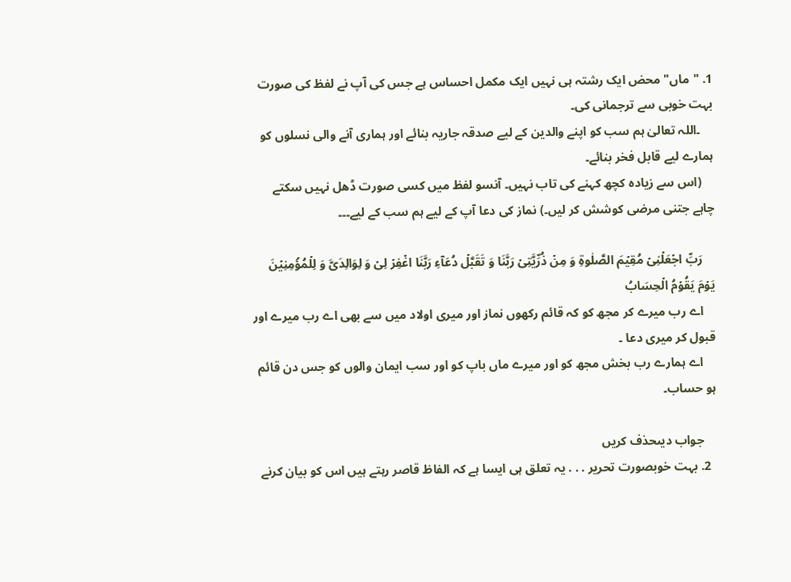1. "ماں" محض ایک رشتہ ہی نہیں ایک مکمل احساس ہے جس کی آپ نے لفظ کی صورت بہت خوبی سے ترجمانی کی۔
    ۔اللہ تعالیٰ ہم سب کو اپنے والدین کے لیے صدقہ جاریہ بنائے اور ہماری آنے والی نسلوں کو ہمارے لیے قابل فخر بنائے۔
    (اس سے زیادہ کچھ کہنے کی تاب نہیں۔ آنسو لفظ میں کسی صورت ڈھل نہیں سکتے چاہے جتنی مرضی کوشش کر لیں۔) نماز کی دعا آپ کے لیے ہم سب کے لیے۔۔۔

    رَبِّ اجۡعَلۡنِیۡ مُقِیۡمَ الصَّلٰوۃِ وَ مِنۡ ذُرِّیَّتِیۡ رَبَّنَا وَ تَقَبَّلۡ دُعَآءِ رَبَّنَا اغۡفِرۡ لِیۡ وَ لِوَالِدَیَّ وَ لِلۡمُؤۡمِنِیۡنَ یَوۡمَ یَقُوۡمُ الۡحِسَابُ
    اے رب میرے کر مجھ کو کہ قائم رکھوں نماز اور میری اولاد میں سے بھی اے رب میرے اور قبول کر میری دعا ۔
    اے ہمارے رب بخش مجھ کو اور میرے ماں باپ کو اور سب ایمان والوں کو جس دن قائم ہو حساب۔

    جواب دیںحذف کریں
  2. بہت خوبصورت تحریر . . . یہ تعلق ہی ایسا ہے کہ الفاظ قاصر رہتے ہیں اس کو بیان کرنے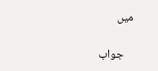میں

    جواب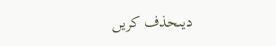دیںحذف کریں